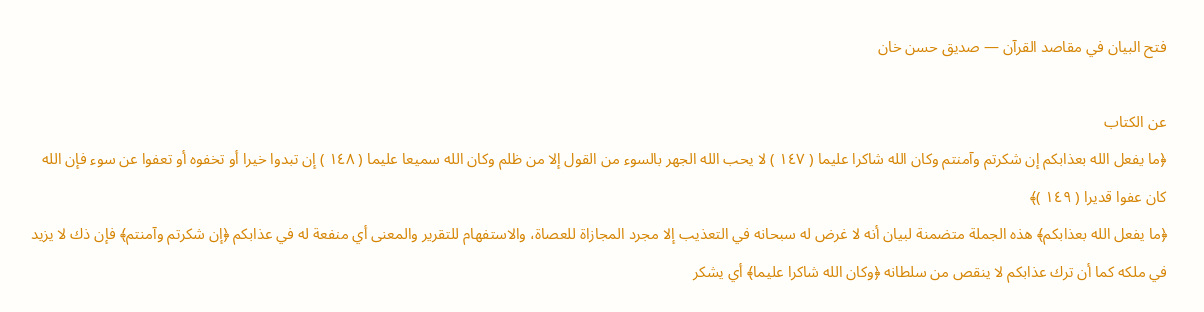فتح البيان في مقاصد القرآن — صديق حسن خان

عن الكتاب
﴿ما يفعل الله بعذابكم إن شكرتم وآمنتم وكان الله شاكرا عليما ( ١٤٧ ) لا يحب الله الجهر بالسوء من القول إلا من ظلم وكان الله سميعا عليما ( ١٤٨ ) إن تبدوا خيرا أو تخفوه أو تعفوا عن سوء فإن الله كان عفوا قديرا ( ١٤٩ )﴾
﴿ما يفعل الله بعذابكم﴾ هذه الجملة متضمنة لبيان أنه لا غرض له سبحانه في التعذيب إلا مجرد المجازاة للعصاة، والاستفهام للتقرير والمعنى أي منفعة له في عذابكم ﴿إن شكرتم وآمنتم﴾ فإن ذك لا يزيد في ملكه كما أن ترك عذابكم لا ينقص من سلطانه ﴿وكان الله شاكرا عليما﴾ أي يشكر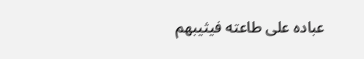عباده على طاعته فيثيبهم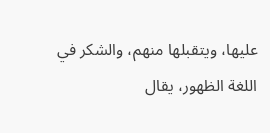عليها، ويتقبلها منهم، والشكر في اللغة الظهور، يقال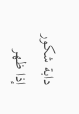دابة شكور إذا ظهر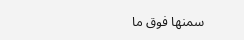سمنها فوق ما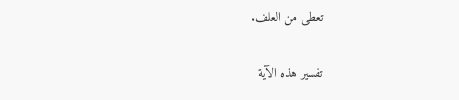تعطى من العلف.

تفسير هذه الآية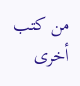من كتب أخرى